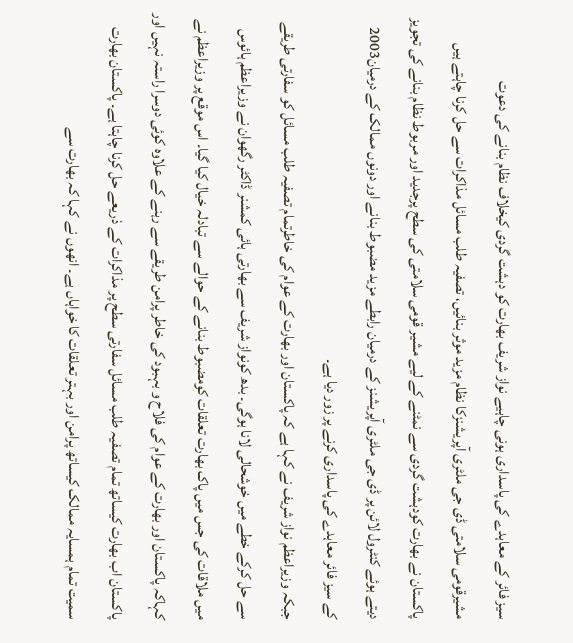سیز فائر کے معاہدے کی پاسداری ہونی چاہیے نواز شریف بھارت کو دہشت گردی کیخلاف نظام بنانے کی دعوت
مشیرقومی سلامتی ڈی جی ملٹری آپریشنزکا نظام مزید موثر بنائیں، تصفیہ طلب مسائل مذاکرات سے حل کرنا چاہتے ہیں
پاکستان نے بھارت کودہشت گردی سے نمٹنے کے لیے مشیر قومی سلامتی کی سطح پرجدید اور مربوط نظام بنانے کی تجویز دیتے ہوئے کنٹرول لائن پر ڈی جی ملٹری آپریشنز کے درمیان رابطے مزید مضبوط بنانے اور دونوں ممالک کے درمیان2003 کے سیز فائر معاہدے کی پاسداری کرنے پر زور دیا ہے۔
جبکہ وزیراعظم نواز شریف نے کہا ہے کہ پاکستان اور بھارت کے عوام کی خاطرتمام تصفیہ طلب مسائل کو سفارتی طریقے سے حل کرکے خطے میں خوشحالی لانا ہوگی۔ بدھ کونواز شریف سے بھارتی ہائی کمشنر ڈاکٹر رگھوان نے وزیراعظم ہائوس میں ملاقات کی جس میں پاک بھارت تعلقات کومضبوط بنانے کے حوالے سے تبادلہ خیال کیا گیا۔ اس موقع پر وزیراعظم نے کہاکہ پاکستان اور بھارت کے عوام کی فلاح و بہبود کی خاطر پرامن طریقے سے رہنے کے علاوہ کوئی دوسرا راستہ نہیں اور پاکستان اب بھارت کیساتھ تمام تصفیہ طلب مسائل سفارتی سطح پر مذاکرات کے ذریعے حل کرنا چاہتا ہے۔ پاکستان بھارت سمیت تمام ہمسایہ ممالک کیساتھ پرامن اور بہتر تعلقات کا خواہاں ہے۔ انھوں نے کہا کہ بھارت سے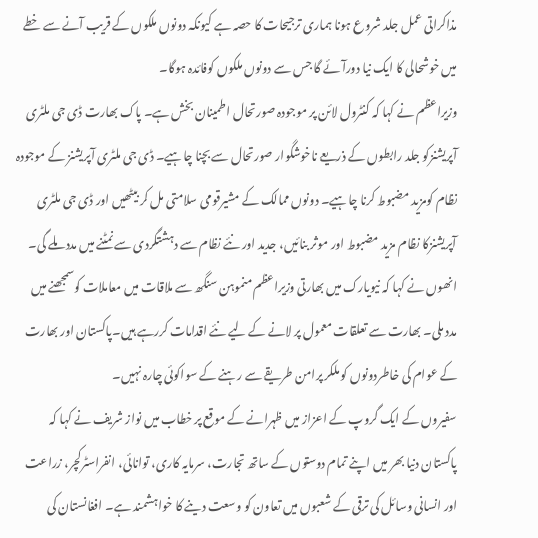مذاکراتی عمل جلد شروع ہونا ہماری ترجیحات کا حصہ ہے کیونکہ دونوں ملکوں کے قریب آنے سے خطے میں خوشحالی کا ایک نیا دورآئے گا جس سے دونوں ملکوں کوفائدہ ہوگا۔
وزیراعظم نے کہا کہ کنٹرول لائن پر موجودہ صورتحال اطمینان بخش ہے۔ پاک بھارت ڈی جی ملٹری آپریشنزکو جلد رابطوں کے ذریعے ناخوشگوار صورتحال سے بچنا چاہیے۔ ڈی جی ملٹری آپریشنز کے موجودہ نظام کومزید مضبوط کرنا چاہیے۔ دونوں ممالک کے مشیرقومی سلامتی مل کر بیٹھیں اور ڈی جی ملٹری آپریشنزکا نظام مزید مضبوط اور موثر بنائیں، جدید اور نئے نظام سے دہشتگردی سے نمٹنے میں مدد ملے گی۔ انھوں نے کہا کہ نیویارک میں بھارتی وزیراعظم منموہن سنگھ سے ملاقات میں معاملات کوسمجھنے میں مدد ملی۔ بھارت سے تعلقات معمول پر لانے کے لیے نئے اقدامات کررہے ہیں۔پاکستان اور بھارت کے عوام کی خاطردونوں کو ملکر پرامن طریقے سے رہنے کے سواکوئی چارہ نہیں۔
سفیروں کے ایک گروپ کے اعزاز میں ظہرانے کے موقع پر خطاب میں نواز شریف نے کہا کہ پاکستان دنیا بھر میں اپنے تمام دوستوں کے ساتھ تجارت، سرمایہ کاری، توانائی، انفراسٹرکچر، زراعت اور انسانی وسائل کی ترقی کے شعبوں میں تعاون کو وسعت دینے کا خواہشمند ہے۔ افغانستان کی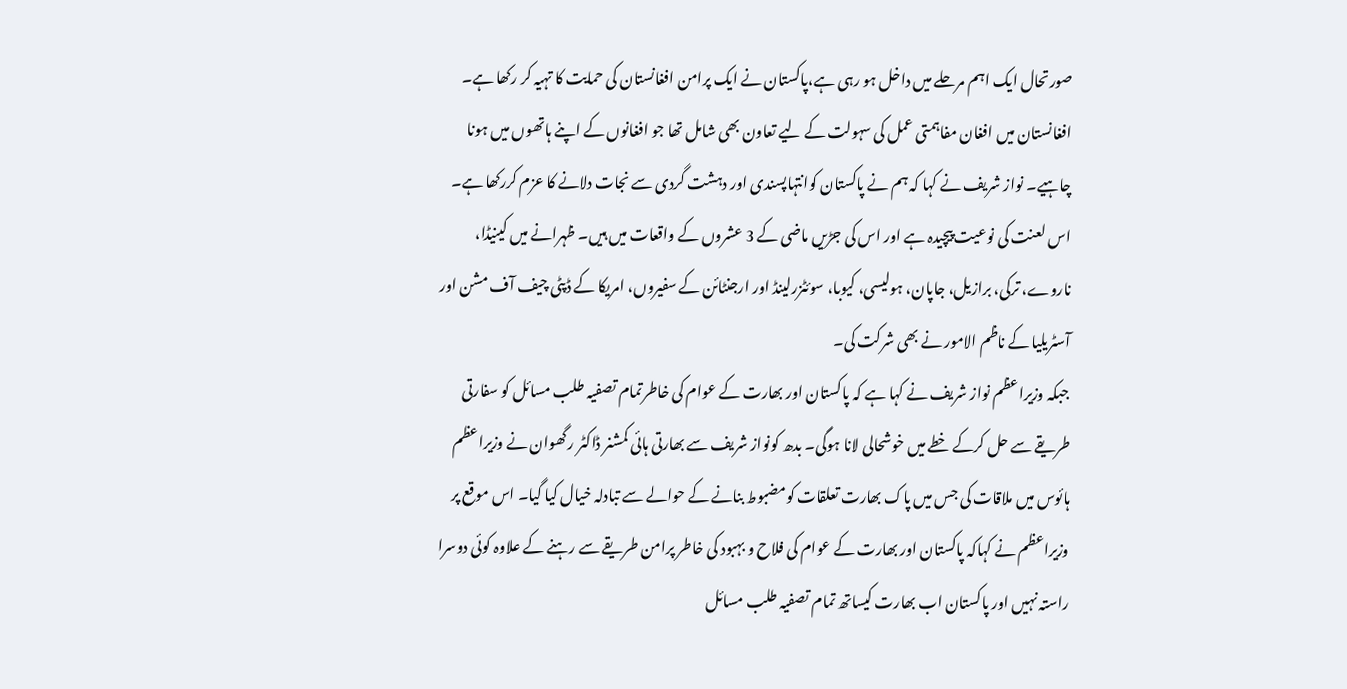صورتحال ایک اہم مرحلے میں داخل ہو رہی ہے،پاکستان نے ایک پرامن افغانستان کی حمایت کا تہیہ کر رکھا ہے۔ افغانستان میں افغان مفاہمتی عمل کی سہولت کے لیے تعاون بھی شامل تھا جو افغانوں کے اپنے ہاتھوں میں ہونا چاہیے۔ نواز شریف نے کہا کہ ہم نے پاکستان کوانتہاپسندی اور دہشت گردی سے نجات دلانے کا عزم کررکھا ہے۔ اس لعنت کی نوعیت پیچیدہ ہے اور اس کی جڑیں ماضی کے 3 عشروں کے واقعات میں ہیں۔ ظہرانے میں کینیڈا، ناروے، ترکی، برازیل، جاپان، ہولیسی، کیوبا، سوئٹزرلینڈ اور ارجنٹائن کے سفیروں، امریکا کے ڈپٹی چیف آف مشن اور آسٹریلیا کے ناظم الامور نے بھی شرکت کی۔
جبکہ وزیراعظم نواز شریف نے کہا ہے کہ پاکستان اور بھارت کے عوام کی خاطرتمام تصفیہ طلب مسائل کو سفارتی طریقے سے حل کرکے خطے میں خوشحالی لانا ہوگی۔ بدھ کونواز شریف سے بھارتی ہائی کمشنر ڈاکٹر رگھوان نے وزیراعظم ہائوس میں ملاقات کی جس میں پاک بھارت تعلقات کومضبوط بنانے کے حوالے سے تبادلہ خیال کیا گیا۔ اس موقع پر وزیراعظم نے کہاکہ پاکستان اور بھارت کے عوام کی فلاح و بہبود کی خاطر پرامن طریقے سے رہنے کے علاوہ کوئی دوسرا راستہ نہیں اور پاکستان اب بھارت کیساتھ تمام تصفیہ طلب مسائل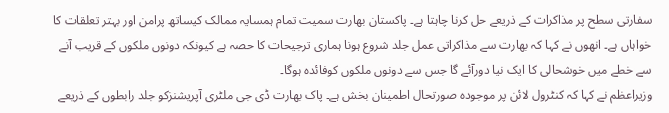سفارتی سطح پر مذاکرات کے ذریعے حل کرنا چاہتا ہے۔ پاکستان بھارت سمیت تمام ہمسایہ ممالک کیساتھ پرامن اور بہتر تعلقات کا خواہاں ہے۔ انھوں نے کہا کہ بھارت سے مذاکراتی عمل جلد شروع ہونا ہماری ترجیحات کا حصہ ہے کیونکہ دونوں ملکوں کے قریب آنے سے خطے میں خوشحالی کا ایک نیا دورآئے گا جس سے دونوں ملکوں کوفائدہ ہوگا۔
وزیراعظم نے کہا کہ کنٹرول لائن پر موجودہ صورتحال اطمینان بخش ہے۔ پاک بھارت ڈی جی ملٹری آپریشنزکو جلد رابطوں کے ذریعے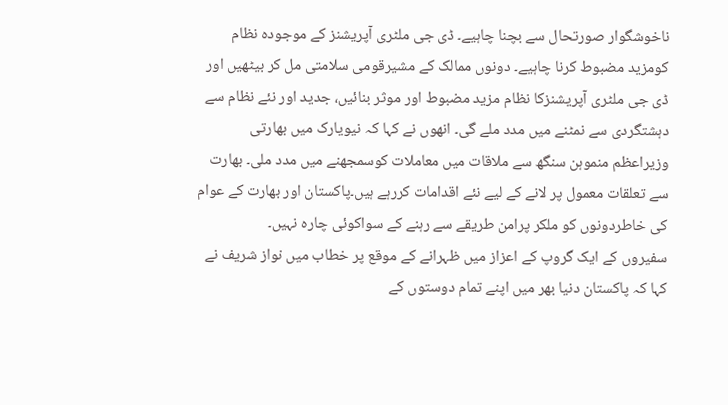ناخوشگوار صورتحال سے بچنا چاہیے۔ ڈی جی ملٹری آپریشنز کے موجودہ نظام کومزید مضبوط کرنا چاہیے۔ دونوں ممالک کے مشیرقومی سلامتی مل کر بیٹھیں اور ڈی جی ملٹری آپریشنزکا نظام مزید مضبوط اور موثر بنائیں، جدید اور نئے نظام سے دہشتگردی سے نمٹنے میں مدد ملے گی۔ انھوں نے کہا کہ نیویارک میں بھارتی وزیراعظم منموہن سنگھ سے ملاقات میں معاملات کوسمجھنے میں مدد ملی۔ بھارت سے تعلقات معمول پر لانے کے لیے نئے اقدامات کررہے ہیں۔پاکستان اور بھارت کے عوام کی خاطردونوں کو ملکر پرامن طریقے سے رہنے کے سواکوئی چارہ نہیں۔
سفیروں کے ایک گروپ کے اعزاز میں ظہرانے کے موقع پر خطاب میں نواز شریف نے کہا کہ پاکستان دنیا بھر میں اپنے تمام دوستوں کے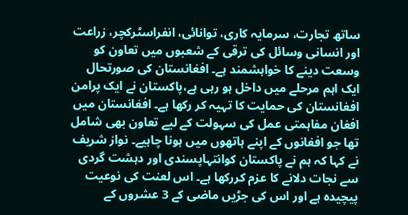ساتھ تجارت، سرمایہ کاری، توانائی، انفراسٹرکچر، زراعت اور انسانی وسائل کی ترقی کے شعبوں میں تعاون کو وسعت دینے کا خواہشمند ہے۔ افغانستان کی صورتحال ایک اہم مرحلے میں داخل ہو رہی ہے،پاکستان نے ایک پرامن افغانستان کی حمایت کا تہیہ کر رکھا ہے۔ افغانستان میں افغان مفاہمتی عمل کی سہولت کے لیے تعاون بھی شامل تھا جو افغانوں کے اپنے ہاتھوں میں ہونا چاہیے۔ نواز شریف نے کہا کہ ہم نے پاکستان کوانتہاپسندی اور دہشت گردی سے نجات دلانے کا عزم کررکھا ہے۔ اس لعنت کی نوعیت پیچیدہ ہے اور اس کی جڑیں ماضی کے 3 عشروں کے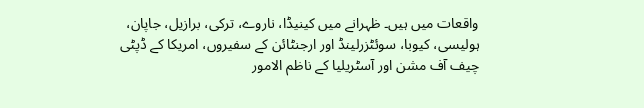واقعات میں ہیں۔ ظہرانے میں کینیڈا، ناروے، ترکی، برازیل، جاپان، ہولیسی، کیوبا، سوئٹزرلینڈ اور ارجنٹائن کے سفیروں، امریکا کے ڈپٹی چیف آف مشن اور آسٹریلیا کے ناظم الامور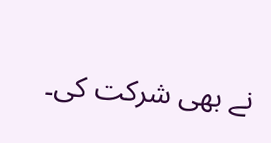نے بھی شرکت کی۔